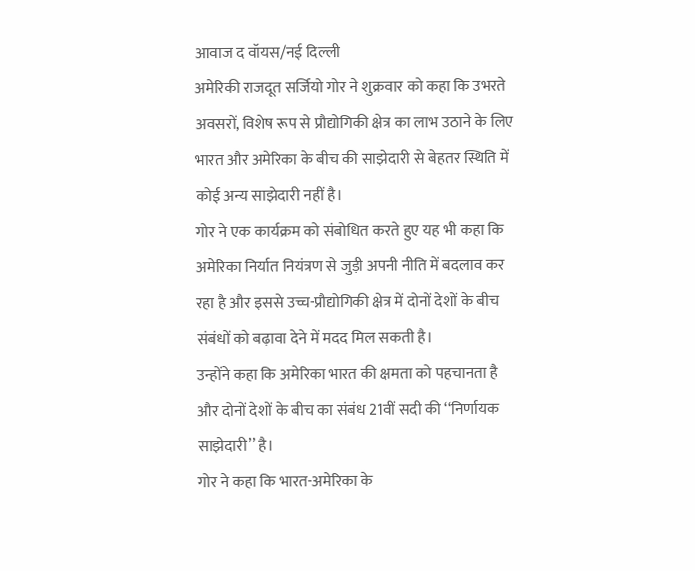आवाज द वॉयस/नई दिल्ली
अमेरिकी राजदूत सर्जियो गोर ने शुक्रवार को कहा कि उभरते अवसरों, विशेष रूप से प्रौद्योगिकी क्षेत्र का लाभ उठाने के लिए भारत और अमेरिका के बीच की साझेदारी से बेहतर स्थिति में कोई अन्य साझेदारी नहीं है।
गोर ने एक कार्यक्रम को संबोधित करते हुए यह भी कहा कि अमेरिका निर्यात नियंत्रण से जुड़ी अपनी नीति में बदलाव कर रहा है और इससे उच्च-प्रौद्योगिकी क्षेत्र में दोनों देशों के बीच संबंधों को बढ़ावा देने में मदद मिल सकती है।
उन्होंने कहा कि अमेरिका भारत की क्षमता को पहचानता है और दोनों देशों के बीच का संबंध 21वीं सदी की ‘‘निर्णायक साझेदारी’’ है।
गोर ने कहा कि भारत-अमेरिका के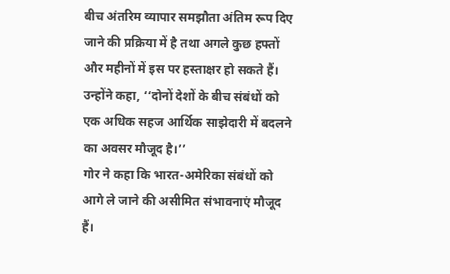बीच अंतरिम व्यापार समझौता अंतिम रूप दिए जाने की प्रक्रिया में है तथा अगले कुछ हफ्तों और महीनों में इस पर हस्ताक्षर हो सकते हैं।
उन्होंने कहा, ‘‘दोनों देशों के बीच संबंधों को एक अधिक सहज आर्थिक साझेदारी में बदलने का अवसर मौजूद है।’’
गोर ने कहा कि भारत-अमेरिका संबंधों को आगे ले जाने की असीमित संभावनाएं मौजूद हैं।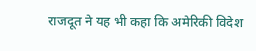राजदूत ने यह भी कहा कि अमेरिकी विदेश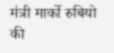मंत्री मार्को रुबियो की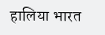हालिया भारत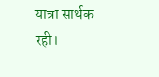यात्रा सार्थक रही।